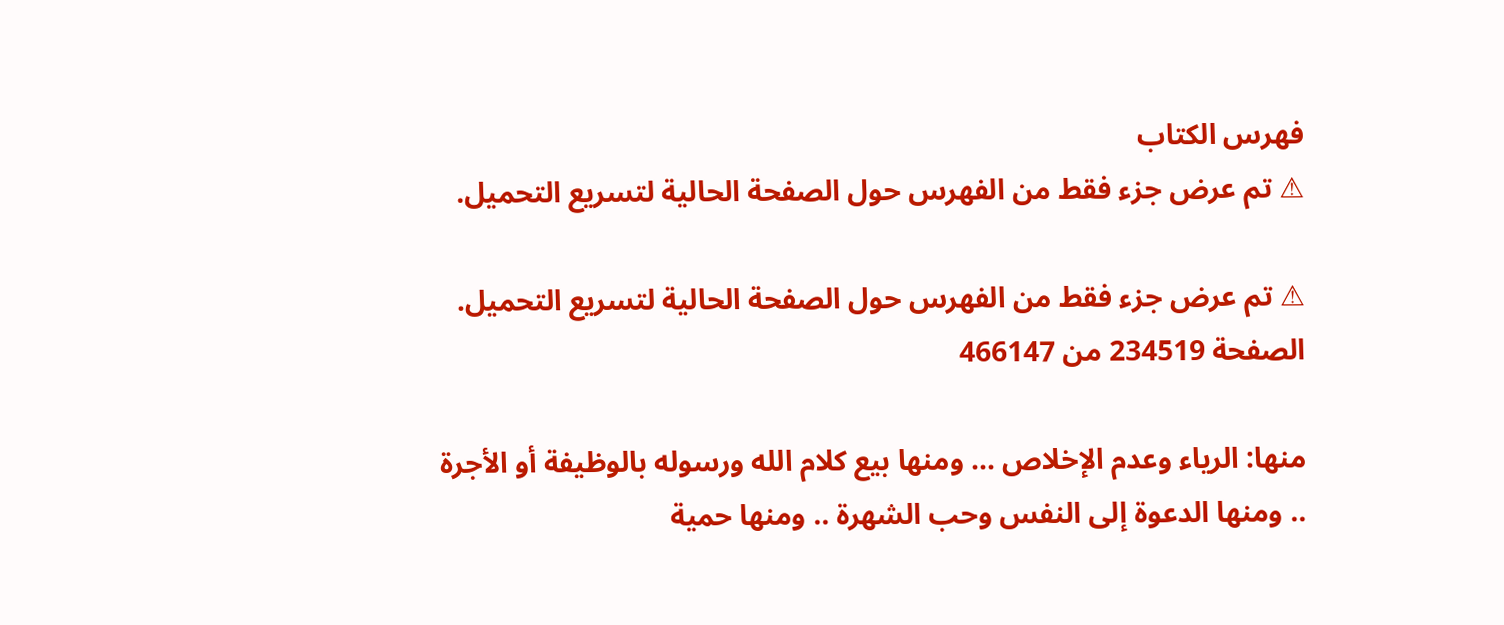فهرس الكتاب
⚠ تم عرض جزء فقط من الفهرس حول الصفحة الحالية لتسريع التحميل.

⚠ تم عرض جزء فقط من الفهرس حول الصفحة الحالية لتسريع التحميل.
الصفحة 234519 من 466147

منها: الرياء وعدم الإخلاص ... ومنها بيع كلام الله ورسوله بالوظيفة أو الأجرة .. ومنها الدعوة إلى النفس وحب الشهرة .. ومنها حمية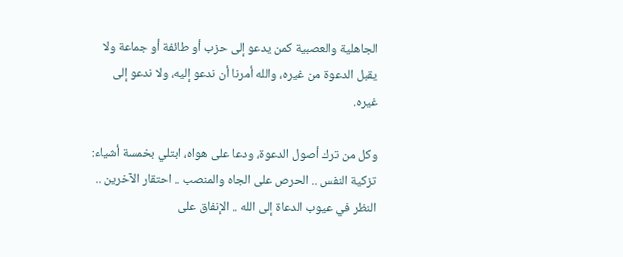الجاهلية والعصبية كمن يدعو إلى حزب أو طائفة أو جماعة ولا يقبل الدعوة من غيره، والله أمرنا أن ندعو إليه، ولا ندعو إلى غيره.

وكل من ترك أصول الدعوة، ودعا على هواه، ابتلي بخمسة أشياء: تزكية النفس .. الحرص على الجاه والمنصب .. احتقار الآخرين .. النظر في عيوب الدعاة إلى الله .. الإنفاق على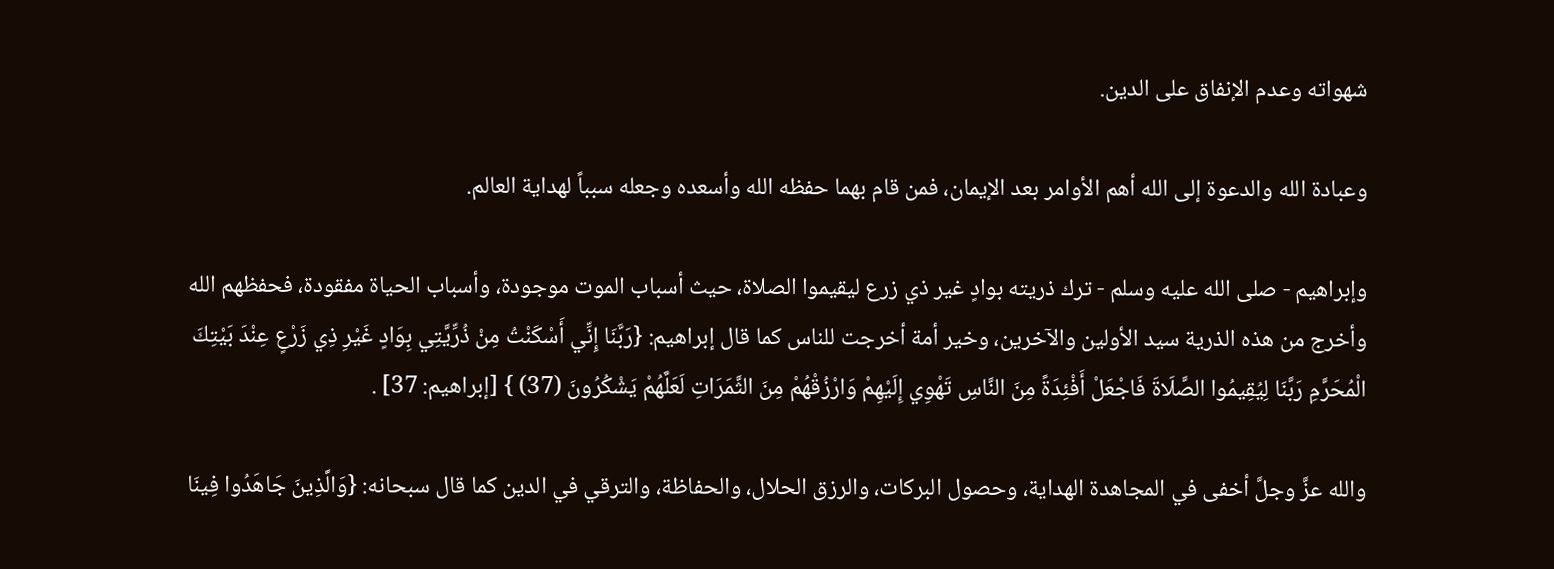شهواته وعدم الإنفاق على الدين.

وعبادة الله والدعوة إلى الله أهم الأوامر بعد الإيمان، فمن قام بهما حفظه الله وأسعده وجعله سبباً لهداية العالم.

وإبراهيم - صلى الله عليه وسلم - ترك ذريته بوادٍ غير ذي زرع ليقيموا الصلاة، حيث أسباب الموت موجودة، وأسباب الحياة مفقودة، فحفظهم الله وأخرج من هذه الذرية سيد الأولين والآخرين، وخير أمة أخرجت للناس كما قال إبراهيم: {رَبَّنَا إِنِّي أَسْكَنْتُ مِنْ ذُرِّيَّتِي بِوَادٍ غَيْرِ ذِي زَرْعٍ عِنْدَ بَيْتِكَ الْمُحَرَّمِ رَبَّنَا لِيُقِيمُوا الصَّلَاةَ فَاجْعَلْ أَفْئِدَةً مِنَ النَّاسِ تَهْوِي إِلَيْهِمْ وَارْزُقْهُمْ مِنَ الثَّمَرَاتِ لَعَلَّهُمْ يَشْكُرُونَ (37) } [إبراهيم: 37] .

والله عزَّ وجلَّ أخفى في المجاهدة الهداية، وحصول البركات، والرزق الحلال، والحفاظة، والترقي في الدين كما قال سبحانه: {وَالَّذِينَ جَاهَدُوا فِينَا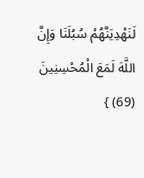لَنَهْدِيَنَّهُمْ سُبُلَنَا وَإِنَّ اللَّهَ لَمَعَ الْمُحْسِنِينَ (69) }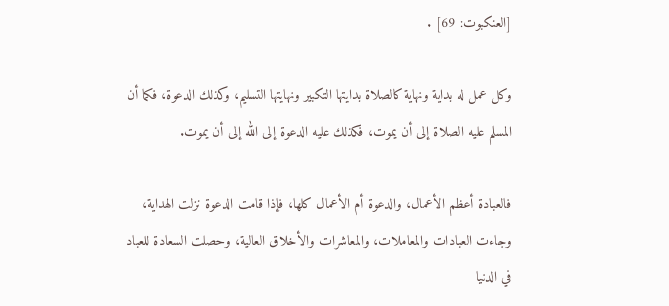[العنكبوت: 69] .

وكل عمل له بداية ونهاية كالصلاة بدايتها التكبير ونهايتها التسليم، وكذلك الدعوة، فكما أن المسلم عليه الصلاة إلى أن يموت، فكذلك عليه الدعوة إلى الله إلى أن يموت.

فالعبادة أعظم الأعمال، والدعوة أم الأعمال كلها، فإذا قامت الدعوة نزلت الهداية، وجاءت العبادات والمعاملات، والمعاشرات والأخلاق العالية، وحصلت السعادة للعباد في الدنيا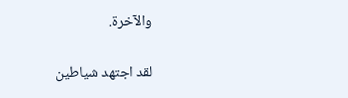والآخرة.

لقد اجتهد شياطين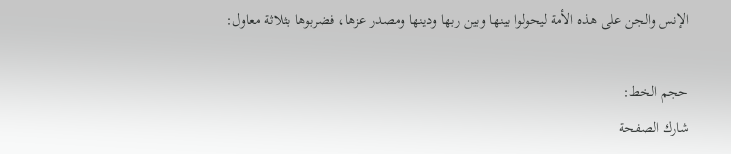الإنس والجن على هذه الأمة ليحولوا بينها وبين ربها ودينها ومصدر عزها، فضربوها بثلاثة معاول:

حجم الخط:
شارك الصفحة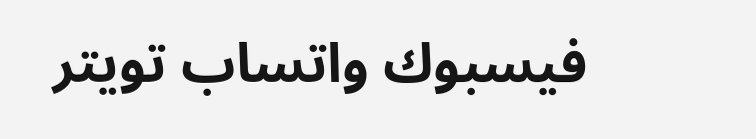فيسبوك واتساب تويتر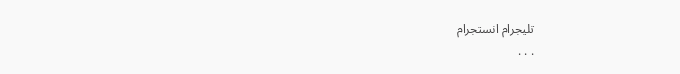تليجرام انستجرام
. . .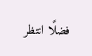فضلًا انتظر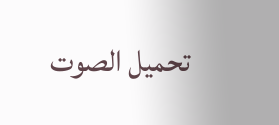تحميل الصوت